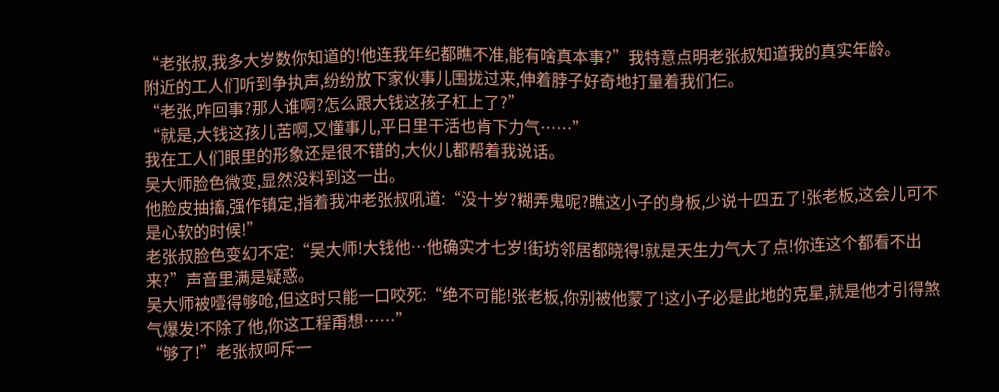“老张叔,我多大岁数你知道的!他连我年纪都瞧不准,能有啥真本事?”我特意点明老张叔知道我的真实年龄。
附近的工人们听到争执声,纷纷放下家伙事儿围拢过来,伸着脖子好奇地打量着我们仨。
“老张,咋回事?那人谁啊?怎么跟大钱这孩子杠上了?”
“就是,大钱这孩儿苦啊,又懂事儿,平日里干活也肯下力气……”
我在工人们眼里的形象还是很不错的,大伙儿都帮着我说话。
吴大师脸色微变,显然没料到这一出。
他脸皮抽搐,强作镇定,指着我冲老张叔吼道:“没十岁?糊弄鬼呢?瞧这小子的身板,少说十四五了!张老板,这会儿可不是心软的时候!”
老张叔脸色变幻不定:“吴大师!大钱他…他确实才七岁!街坊邻居都晓得!就是天生力气大了点!你连这个都看不出来?”声音里满是疑惑。
吴大师被噎得够呛,但这时只能一口咬死:“绝不可能!张老板,你别被他蒙了!这小子必是此地的克星,就是他才引得煞气爆发!不除了他,你这工程甭想……”
“够了!”老张叔呵斥一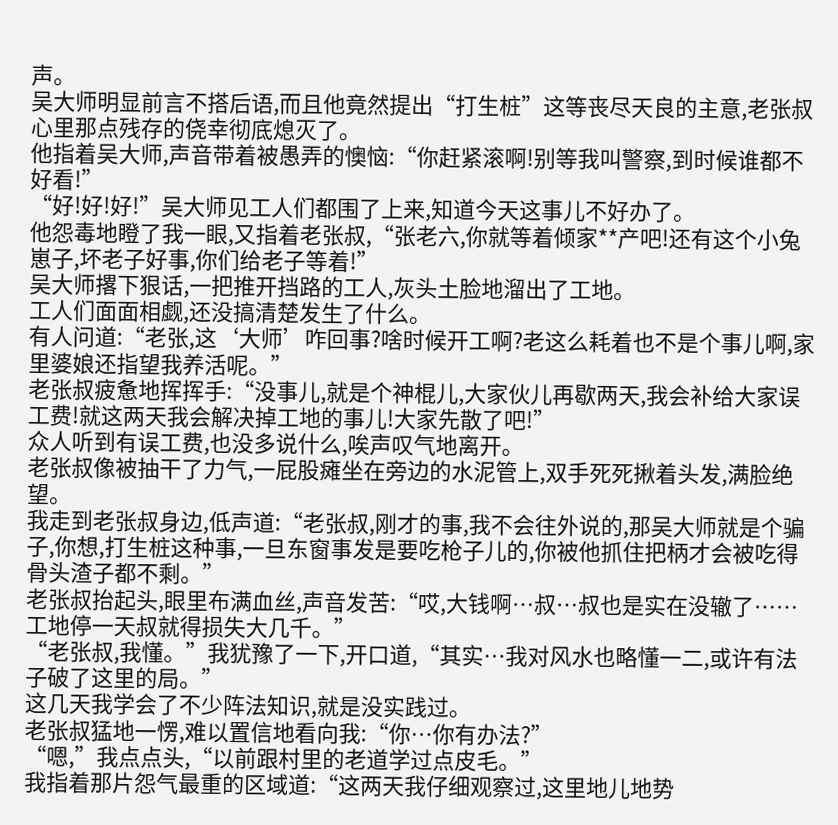声。
吴大师明显前言不搭后语,而且他竟然提出“打生桩”这等丧尽天良的主意,老张叔心里那点残存的侥幸彻底熄灭了。
他指着吴大师,声音带着被愚弄的懊恼:“你赶紧滚啊!别等我叫警察,到时候谁都不好看!”
“好!好!好!”吴大师见工人们都围了上来,知道今天这事儿不好办了。
他怨毒地瞪了我一眼,又指着老张叔,“张老六,你就等着倾家**产吧!还有这个小兔崽子,坏老子好事,你们给老子等着!”
吴大师撂下狠话,一把推开挡路的工人,灰头土脸地溜出了工地。
工人们面面相觑,还没搞清楚发生了什么。
有人问道:“老张,这‘大师’咋回事?啥时候开工啊?老这么耗着也不是个事儿啊,家里婆娘还指望我养活呢。”
老张叔疲惫地挥挥手:“没事儿,就是个神棍儿,大家伙儿再歇两天,我会补给大家误工费!就这两天我会解决掉工地的事儿!大家先散了吧!”
众人听到有误工费,也没多说什么,唉声叹气地离开。
老张叔像被抽干了力气,一屁股瘫坐在旁边的水泥管上,双手死死揪着头发,满脸绝望。
我走到老张叔身边,低声道:“老张叔,刚才的事,我不会往外说的,那吴大师就是个骗子,你想,打生桩这种事,一旦东窗事发是要吃枪子儿的,你被他抓住把柄才会被吃得骨头渣子都不剩。”
老张叔抬起头,眼里布满血丝,声音发苦:“哎,大钱啊…叔…叔也是实在没辙了……工地停一天叔就得损失大几千。”
“老张叔,我懂。”我犹豫了一下,开口道,“其实…我对风水也略懂一二,或许有法子破了这里的局。”
这几天我学会了不少阵法知识,就是没实践过。
老张叔猛地一愣,难以置信地看向我:“你…你有办法?”
“嗯,”我点点头,“以前跟村里的老道学过点皮毛。”
我指着那片怨气最重的区域道:“这两天我仔细观察过,这里地儿地势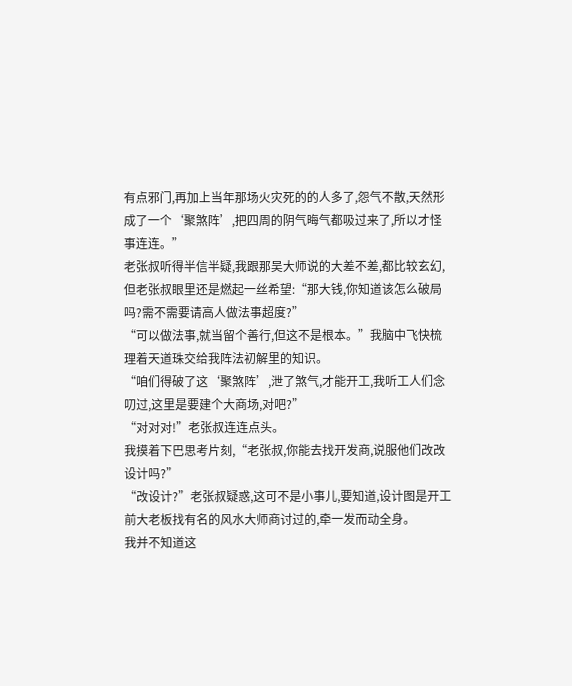有点邪门,再加上当年那场火灾死的的人多了,怨气不散,天然形成了一个‘聚煞阵’,把四周的阴气晦气都吸过来了,所以才怪事连连。”
老张叔听得半信半疑,我跟那吴大师说的大差不差,都比较玄幻,但老张叔眼里还是燃起一丝希望:“那大钱,你知道该怎么破局吗?需不需要请高人做法事超度?”
“可以做法事,就当留个善行,但这不是根本。”我脑中飞快梳理着天道珠交给我阵法初解里的知识。
“咱们得破了这‘聚煞阵’,泄了煞气,才能开工,我听工人们念叨过,这里是要建个大商场,对吧?”
“对对对!”老张叔连连点头。
我摸着下巴思考片刻,“老张叔,你能去找开发商,说服他们改改设计吗?”
“改设计?”老张叔疑惑,这可不是小事儿,要知道,设计图是开工前大老板找有名的风水大师商讨过的,牵一发而动全身。
我并不知道这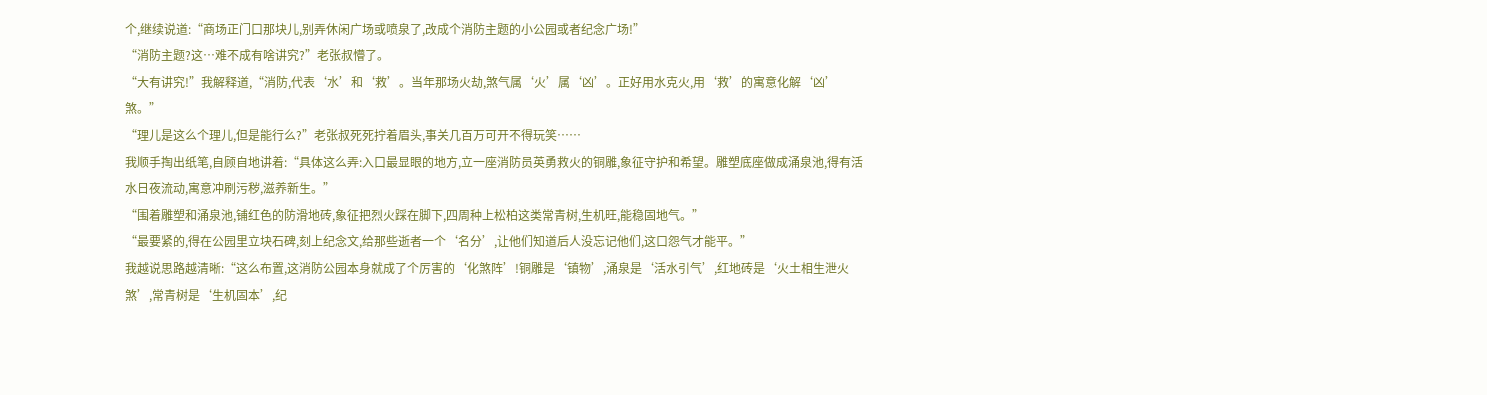个,继续说道:“商场正门口那块儿,别弄休闲广场或喷泉了,改成个消防主题的小公园或者纪念广场!”
“消防主题?这…难不成有啥讲究?”老张叔懵了。
“大有讲究!”我解释道,“消防,代表‘水’和‘救’。当年那场火劫,煞气属‘火’属‘凶’。正好用水克火,用‘救’的寓意化解‘凶’煞。”
“理儿是这么个理儿,但是能行么?”老张叔死死拧着眉头,事关几百万可开不得玩笑……
我顺手掏出纸笔,自顾自地讲着:“具体这么弄:入口最显眼的地方,立一座消防员英勇救火的铜雕,象征守护和希望。雕塑底座做成涌泉池,得有活水日夜流动,寓意冲刷污秽,滋养新生。”
“围着雕塑和涌泉池,铺红色的防滑地砖,象征把烈火踩在脚下,四周种上松柏这类常青树,生机旺,能稳固地气。”
“最要紧的,得在公园里立块石碑,刻上纪念文,给那些逝者一个‘名分’,让他们知道后人没忘记他们,这口怨气才能平。”
我越说思路越清晰:“这么布置,这消防公园本身就成了个厉害的‘化煞阵’!铜雕是‘镇物’,涌泉是‘活水引气’,红地砖是‘火土相生泄火煞’,常青树是‘生机固本’,纪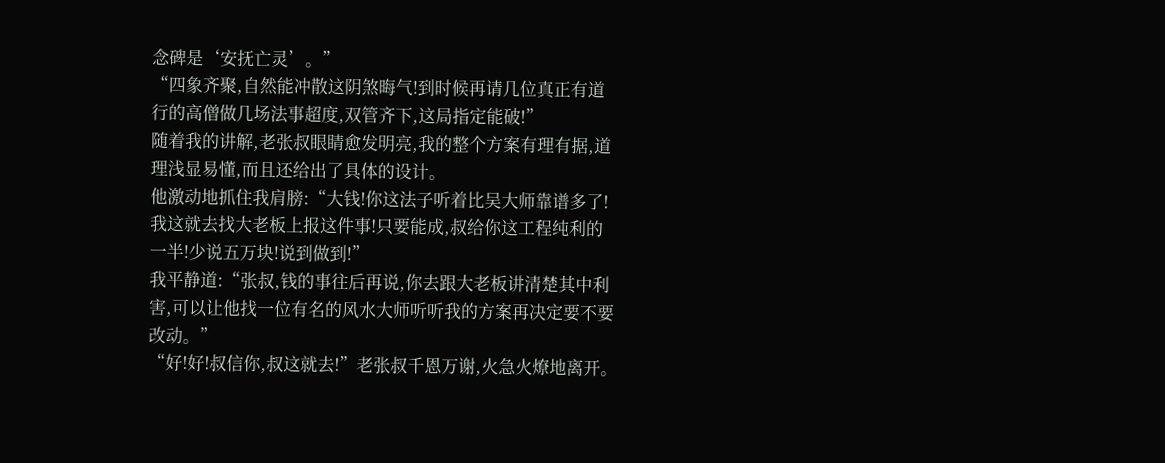念碑是‘安抚亡灵’。”
“四象齐聚,自然能冲散这阴煞晦气!到时候再请几位真正有道行的高僧做几场法事超度,双管齐下,这局指定能破!”
随着我的讲解,老张叔眼睛愈发明亮,我的整个方案有理有据,道理浅显易懂,而且还给出了具体的设计。
他激动地抓住我肩膀:“大钱!你这法子听着比吴大师靠谱多了!我这就去找大老板上报这件事!只要能成,叔给你这工程纯利的一半!少说五万块!说到做到!”
我平静道:“张叔,钱的事往后再说,你去跟大老板讲清楚其中利害,可以让他找一位有名的风水大师听听我的方案再决定要不要改动。”
“好!好!叔信你,叔这就去!”老张叔千恩万谢,火急火燎地离开。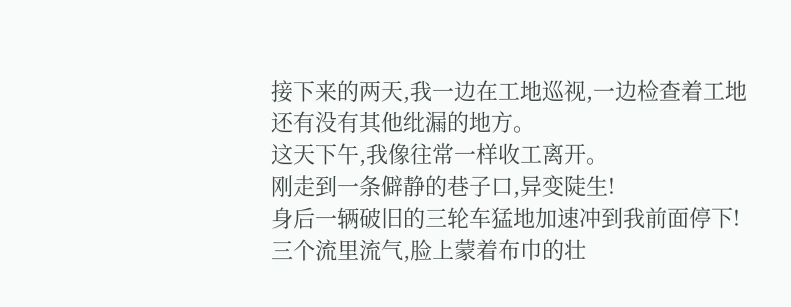接下来的两天,我一边在工地巡视,一边检查着工地还有没有其他纰漏的地方。
这天下午,我像往常一样收工离开。
刚走到一条僻静的巷子口,异变陡生!
身后一辆破旧的三轮车猛地加速冲到我前面停下!
三个流里流气,脸上蒙着布巾的壮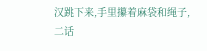汉跳下来,手里攥着麻袋和绳子,二话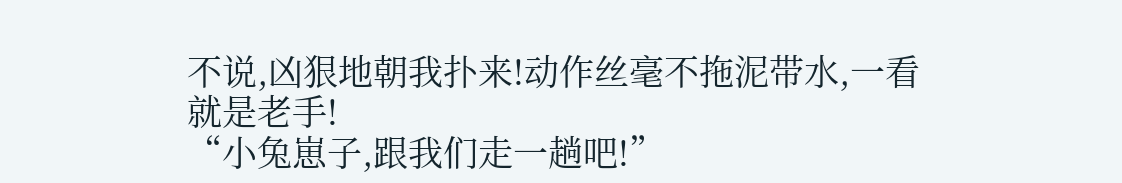不说,凶狠地朝我扑来!动作丝毫不拖泥带水,一看就是老手!
“小兔崽子,跟我们走一趟吧!”